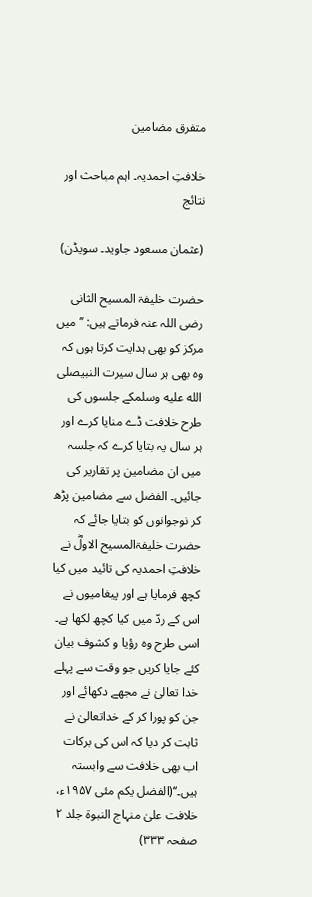متفرق مضامین

خلافتِ احمدیہ۔ اہم مباحث اور نتائج

(عثمان مسعود جاوید۔ سویڈن)

حضرت خلیفۃ المسیح الثانی رضی اللہ عنہ فرماتے ہیں: ’’میں مرکز کو بھی ہدایت کرتا ہوں کہ وہ بھی ہر سال سیرت النبیصلى الله عليه وسلمکے جلسوں کی طرح خلافت ڈے منایا کرے اور ہر سال یہ بتایا کرے کہ جلسہ میں ان مضامین پر تقاریر کی جائیں۔ الفضل سے مضامین پڑھ کر نوجوانوں کو بتایا جائے کہ حضرت خلیفۃالمسیح الاولؓ نے خلافتِ احمدیہ کی تائید میں کیا کچھ فرمایا ہے اور پیغامیوں نے اس کے ردّ میں کیا کچھ لکھا ہے۔ اسی طرح وہ رؤیا و کشوف بیان کئے جایا کریں جو وقت سے پہلے خدا تعالیٰ نے مجھے دکھائے اور جن کو پورا کر کے خداتعالیٰ نے ثابت کر دیا کہ اس کی برکات اب بھی خلافت سے وابستہ ہیں۔‘‘(الفضل یکم مئی ۱۹۵۷ء، خلافت علیٰ منہاج النبوۃ جلد ۲ صفحہ ۳۳۳)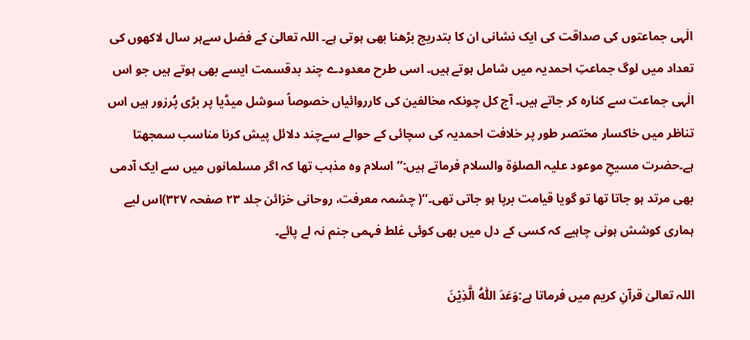الٰہی جماعتوں کی صداقت کی ایک نشانی ان کا بتدریج بڑھنا بھی ہوتی ہے۔ اللہ تعالیٰ کے فضل سےہر سال لاکھوں کی تعداد میں لوگ جماعتِ احمدیہ میں شامل ہوتے ہیں۔ اسی طرح معدودے چند بدقسمت ایسے بھی ہوتے ہیں جو اس الٰہی جماعت سے کنارہ کر جاتے ہیں۔ آج کل چونکہ مخالفین کی کارروائیاں خصوصاً سوشل میڈیا پر بڑی پُرزور ہیں اس تناظر میں خاکسار مختصر طور پر خلافت احمدیہ کی سچائی کے حوالے سےچند دلائل پیش کرنا مناسب سمجھتا ہے۔حضرت مسیحِ موعود علیہ الصلوٰۃ والسلام فرماتے ہیں:’’اسلام وہ مذہب تھا کہ اگر مسلمانوں میں سے ایک آدمی بھی مرتد ہو جاتا تھا تو گویا قیامت برپا ہو جاتی تھی۔‘‘( چشمہ معرفت، روحانی خزائن جلد ۲۳ صفحہ ۳۲۷)اس لیے ہماری کوشش ہونی چاہیے کہ کسی کے دل میں بھی کوئی غلط فہمی جنم نہ لے پائے۔

اللہ تعالیٰ قرآنِ کریم میں فرماتا ہے:وَعَدَ اللّٰہُ الَّذِیۡنَ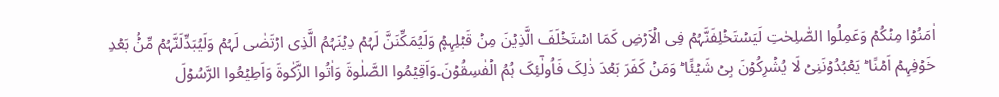اٰمَنُوۡا مِنۡکُمۡ وَعَمِلُوا الصّٰلِحٰتِ لَیَسۡتَخۡلِفَنَّہُمۡ فِی الۡاَرۡضِ کَمَا اسۡتَخۡلَفَ الَّذِیۡنَ مِنۡ قَبۡلِہِم۪ۡ وَلَیُمَکِّنَنَّ لَہُمۡ دِیۡنَہُمُ الَّذِی ارۡتَضٰی لَہُمۡ وَلَیُبَدِّلَنَّہُمۡ مِّنۡۢ بَعۡدِ خَوۡفِہِمۡ اَمۡنًا ؕ یَعۡبُدُوۡنَنِیۡ لَا یُشۡرِکُوۡنَ بِیۡ شَیۡئًا ؕ وَمَنۡ کَفَرَ بَعۡدَ ذٰلِکَ فَاُولٰٓئِکَ ہُمُ الۡفٰسِقُوۡنَ۔وَاَقِیۡمُوا الصَّلٰوۃَ وَاٰتُوا الزَّکٰوۃَ وَاَطِیۡعُوا الرَّسُوۡلَ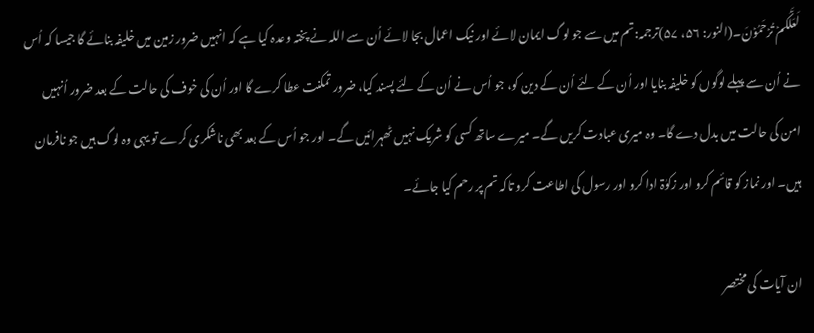لَعَلَّکُمۡ تُرۡحَمُوۡنَ۔(النور: ۵۶، ۵۷)ترجمہ:تم میں سے جو لوگ ایمان لائے اور نیک اعمال بجا لائے اُن سے اللہ نے پختہ وعدہ کیا ہے کہ انہیں ضرور زمین میں خلیفہ بنائے گا جیسا کہ اُس نے اُن سے پہلے لوگوں کو خلیفہ بنایا اور اُن کے لئے اُن کے دین کو، جو اُس نے اُن کے لئے پسند کیا، ضرور تمکنت عطا کرے گا اور اُن کی خوف کی حالت کے بعد ضرور اُنہیں امن کی حالت میں بدل دے گا۔ وہ میری عبادت کریں گے۔ میرے ساتھ کسی کو شریک نہیں ٹھہرائیں گے۔ اور جو اُس کے بعد بھی ناشکری کرے تو یہی وہ لوگ ہیں جو نافرمان ہیں۔ اور نماز کو قائم کرو اور زکوٰۃ ادا کرو اور رسول کی اطاعت کرو تاکہ تم پر رحم کیا جائے۔

ان آیات کی مختصر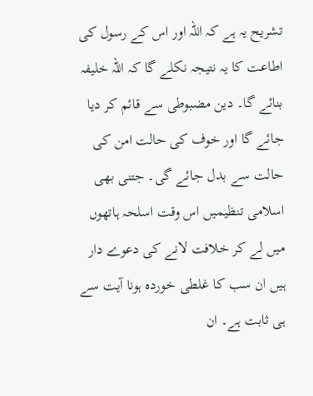تشریح یہ ہے کہ اللہ اور اس کے رسول کی اطاعت کا یہ نتیجہ نکلے گا کہ اللہ خلیفہ بنائے گا۔ دین مضبوطی سے قائم کر دیا جائے گا اور خوف کی حالت امن کی حالت سے بدل جائے گی۔ جتنی بھی اسلامی تنظیمیں اس وقت اسلحہ ہاتھوں میں لے کر خلافت لانے کی دعوے دار ہیں ان سب کا غلطی خوردہ ہونا آیت سے ہی ثابت ہے۔ ان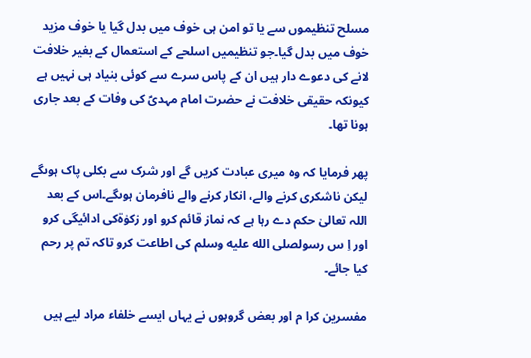مسلح تنظیموں سے یا تو امن ہی خوف میں بدل گیا یا خوف مزید خوف میں بدل گیا۔جو تنظیمیں اسلحے کے استعمال کے بغیر خلافت لانے کی دعوے دار ہیں ان کے پاس سرے سے کوئی بنیاد ہی نہیں ہے کیونکہ حقیقی خلافت نے حضرت امام مہدیؑ کی وفات کے بعد جاری ہونا تھا۔

پھر فرمایا کہ وہ میری عبادت کریں گے اور شرک سے بکلی پاک ہوںگے لیکن ناشکری کرنے والے، انکار کرنے والے نافرمان ہوںگے۔اس کے بعد اللہ تعالیٰ حکم دے رہا ہے کہ نماز قائم کرو اور زکوٰۃکی ادائیگی کرو اور اِ س رسولصلى الله عليه وسلم کی اطاعت کرو تاکہ تم پر رحم کیا جائے۔

مفسرین کرا م اور بعض گروہوں نے یہاں ایسے خلفاء مراد لیے ہیں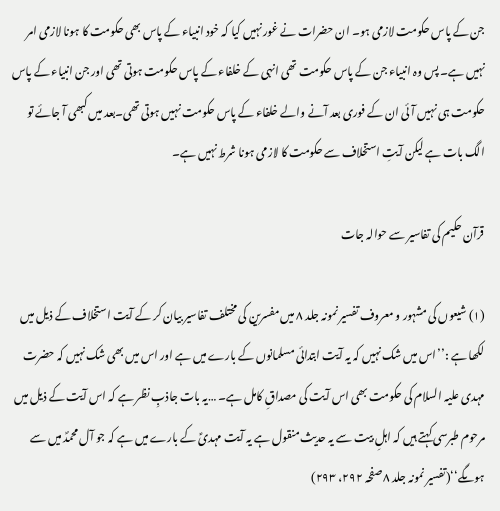جن کے پاس حکومت لازمی ہو۔ ان حضرات نے غور نہیں کیا کہ خود انبیاء کے پاس بھی حکومت کا ہونا لازمی امر نہیں ہے۔ پس وہ انبیاء جن کے پاس حکومت تھی انہی کے خلفاء کے پاس حکومت ہوتی تھی اور جن انبیاء کے پاس حکومت ہی نہیں آئی ان کے فوری بعد آنے والے خلفاء کے پاس حکومت نہیں ہوتی تھی۔بعد میں کبھی آ جائے تو الگ بات ہے لیکن آیتِ استخلاف سے حکومت کا لازمی ہونا شرط نہیں ہے۔

قرآن حکیم کی تفاسیر سے حوالہ جات

(۱) شیعوں کی مشہور و معروف تفسیر نمونہ جلد ۸ میں مفسرین کی مختلف تفاسیر بیان کر کے آیت استخلاف کے ذیل میں لکھا ہے :’’اس میں شک نہیں کہ یہ آیت ابتدائی مسلمانوں کے بارے میں ہے اور اس میں بھی شک نہیں کہ حضرت مہدی علیہ السلام کی حکومت بھی اس آیت کی مصداقِ کامل ہے۔ …یہ بات جاذبِ نظر ہے کہ اس آیت کے ذیل میں مرحوم طبرسی کہتے ہیں کہ اہلِ بیت سے یہ حدیث منقول ہے یہ آیت مہدیؑ کے بارے میں ہے کہ جو آل محمدؐ میں سے ہوںگے‘‘(تفسیر نمونہ جلد ۸ صفحہ ۲۹۲، ۲۹۳)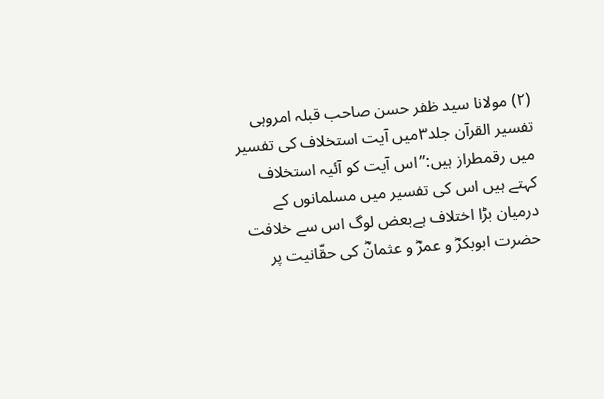(۲) مولانا سید ظفر حسن صاحب قبلہ امروہی تفسیر القرآن جلد۳میں آیت استخلاف کی تفسیر میں رقمطراز ہیں:’’اس آیت کو آئیہ استخلاف کہتے ہیں اس کی تفسیر میں مسلمانوں کے درمیان بڑا اختلاف ہےبعض لوگ اس سے خلافت حضرت ابوبکرؓ و عمرؓ و عثمانؓ کی حقّانیت پر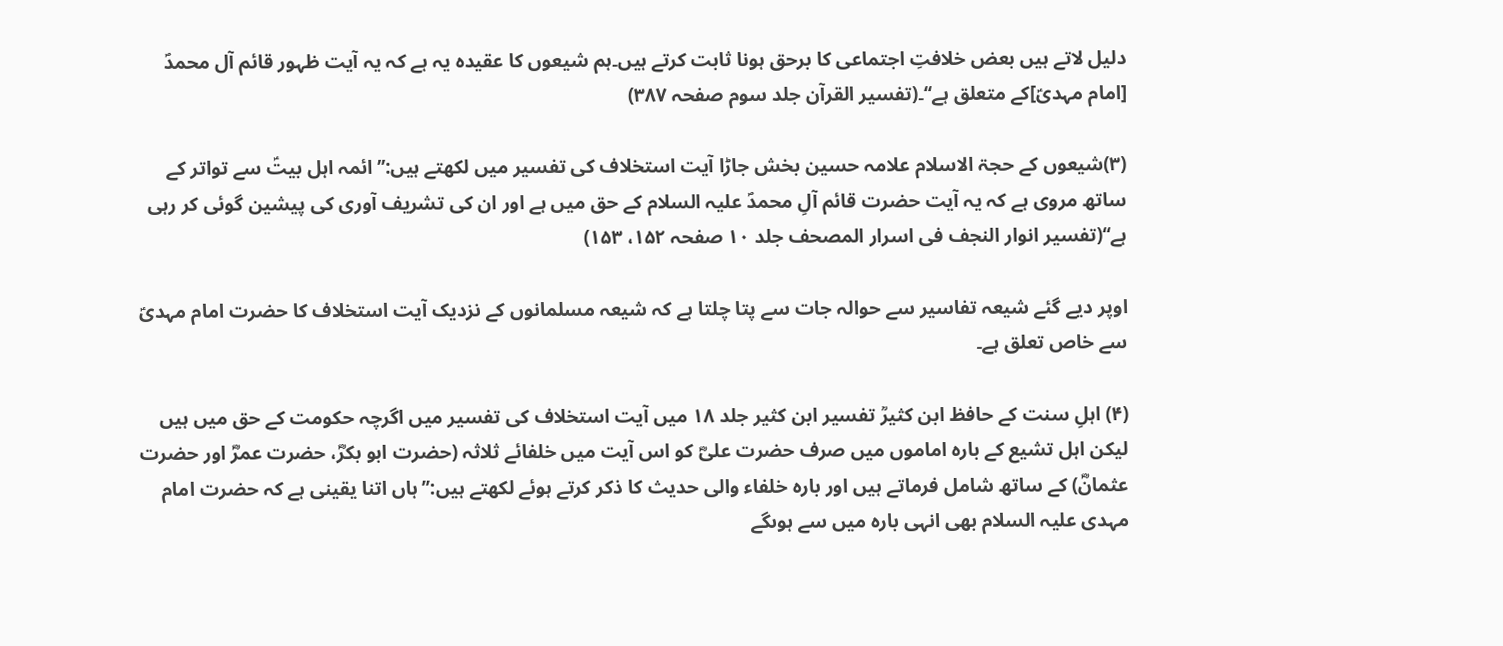دلیل لاتے ہیں بعض خلافتِ اجتماعی کا برحق ہونا ثابت کرتے ہیں۔ہم شیعوں کا عقیدہ یہ ہے کہ یہ آیت ظہور قائم آل محمدؐ [امام مہدیؑ]کے متعلق ہے‘‘۔(تفسیر القرآن جلد سوم صفحہ ۳۸۷)

(۳)شیعوں کے حجۃ الاسلام علامہ حسین بخش جاڑا آیت استخلاف کی تفسیر میں لکھتے ہیں:’’ائمہ اہل بیتؑ سے تواتر کے ساتھ مروی ہے کہ یہ آیت حضرت قائم آلِ محمدؐ علیہ السلام کے حق میں ہے اور ان کی تشریف آوری کی پیشین گوئی کر رہی ہے‘‘(تفسیر انوار النجف فی اسرار المصحف جلد ۱۰ صفحہ ۱۵۲، ۱۵۳)

اوپر دیے گئے شیعہ تفاسیر سے حوالہ جات سے پتا چلتا ہے کہ شیعہ مسلمانوں کے نزدیک آیت استخلاف کا حضرت امام مہدیؑ سے خاص تعلق ہے۔

(۴) اہلِ سنت کے حافظ ابن کثیرؒ تفسیر ابن کثیر جلد ۱۸ میں آیت استخلاف کی تفسیر میں اگرچہ حکومت کے حق میں ہیں لیکن اہل تشیع کے بارہ اماموں میں صرف حضرت علیؓ کو اس آیت میں خلفائے ثلاثہ (حضرت ابو بکرؓ، حضرت عمرؓ اور حضرت عثمانؓ) کے ساتھ شامل فرماتے ہیں اور بارہ خلفاء والی حدیث کا ذکر کرتے ہوئے لکھتے ہیں:’’ہاں اتنا یقینی ہے کہ حضرت امام مہدی علیہ السلام بھی انہی بارہ میں سے ہوںگے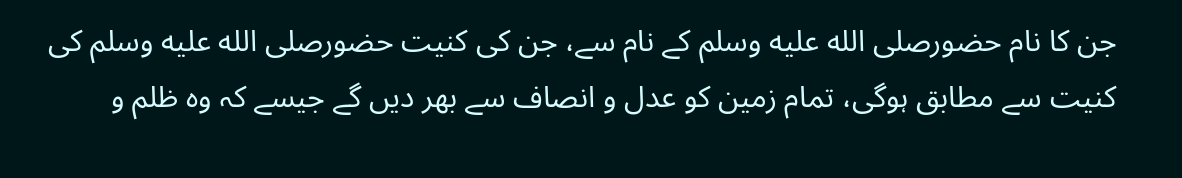جن کا نام حضورصلى الله عليه وسلم کے نام سے، جن کی کنیت حضورصلى الله عليه وسلم کی کنیت سے مطابق ہوگی، تمام زمین کو عدل و انصاف سے بھر دیں گے جیسے کہ وہ ظلم و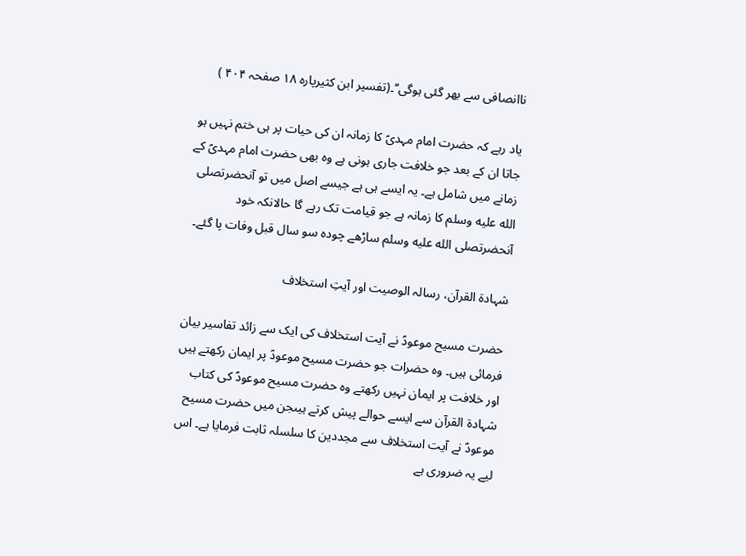ناانصافی سے بھر گئی ہوگی‘‘۔(تفسیر ابن کثیرپارہ ۱۸ صفحہ ۴۰۴ )

یاد رہے کہ حضرت امام مہدیؑ کا زمانہ ان کی حیات پر ہی ختم نہیں ہو جاتا ان کے بعد جو خلافت جاری ہونی ہے وہ بھی حضرت امام مہدیؑ کے زمانے میں شامل ہے۔ یہ ایسے ہی ہے جیسے اصل میں تو آنحضرتصلى الله عليه وسلم کا زمانہ ہے جو قیامت تک رہے گا حالانکہ خود آنحضرتصلى الله عليه وسلم ساڑھے چودہ سو سال قبل وفات پا گئے۔

شہادۃ القرآن، رسالہ الوصیت اور آیتِ استخلاف

حضرت مسیح موعودؑ نے آیت استخلاف کی ایک سے زائد تفاسیر بیان فرمائی ہیں۔ وہ حضرات جو حضرت مسیح موعودؑ پر ایمان رکھتے ہیں اور خلافت پر ایمان نہیں رکھتے وہ حضرت مسیح موعودؑ کی کتاب شہادۃ القرآن سے ایسے حوالے پیش کرتے ہیںجن میں حضرت مسیح موعودؑ نے آیت استخلاف سے مجددین کا سلسلہ ثابت فرمایا ہے۔ اس لیے یہ ضروری ہے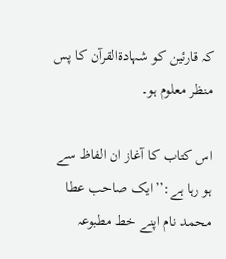کہ قارئین کو شہادۃالقرآن کا پس منظر معلوم ہو۔

اس کتاب کا آغاز ان الفاظ سے ہو رہا ہے:’’ایک صاحب عطا محمد نام اپنے خط مطبوعہ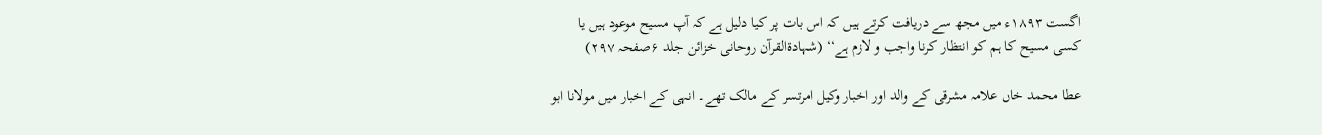اگست ۱۸۹۳ء میں مجھ سے دریافت کرتے ہیں کہ اس بات پر کیا دلیل ہے کہ آپ مسیح موعود ہیں یا کسی مسیح کا ہم کو انتظار کرنا واجب و لازم ہے‘‘ (شہادۃالقرآن روحانی خزائن جلد ۶صفحہ ۲۹۷)

عطا محمد خاں علامہ مشرقی کے والد اور اخبار وکیل امرتسر کے مالک تھے۔ انہی کے اخبار میں مولانا ابو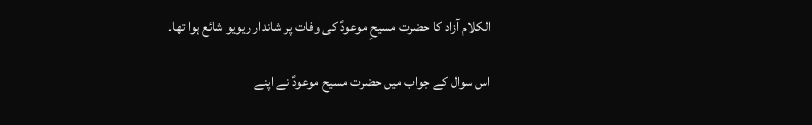الکلام آزاد کا حضرت مسیحِ موعودؑ کی وفات پر شاندار ریویو شائع ہوا تھا۔

اس سوال کے جواب میں حضرت مسیح موعودؑ نے اپنے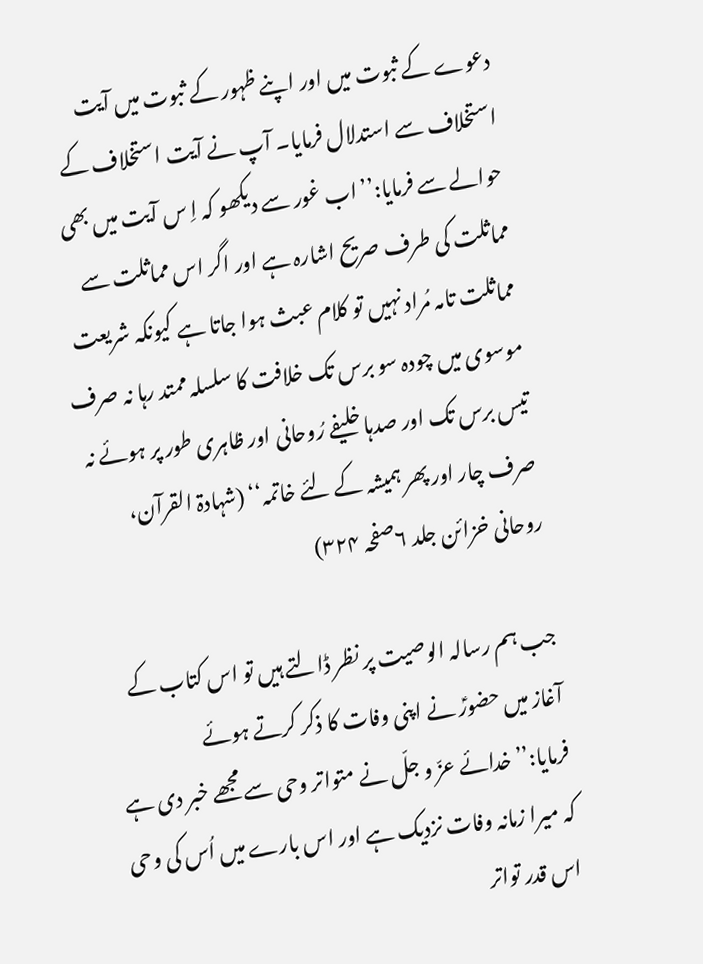دعوے کے ثبوت میں اور اپنے ظہور کے ثبوت میں آیت استخلاف سے استدلال فرمایا۔ آپ نے آیت استخلاف کے حوالے سے فرمایا:’’اب غور سے دیکھو کہ اِ س آیت میں بھی مماثلت کی طرف صریح اشارہ ہے اور اگر اس مماثلت سے مماثلت تامہ مُراد نہیں تو کلام عبث ہوا جاتا ہے کیونکہ شریعت موسوی میں چودہ سو برس تک خلافت کا سلسلہ ممتد رہا نہ صرف تیس برس تک اور صدہا خلیفے رُوحانی اور ظاہری طور پر ہوئے نہ صرف چار اور پھر ہمیشہ کے لئے خاتمہ‘‘ (شہادۃ القرآن، روحانی خزائن جلد ۶صفحہ ۳۲۴)

جب ہم رسالہ الوصیت پر نظر ڈالتے ہیں تو اس کتاب کے آغاز میں حضورؑ نے اپنی وفات کا ذکر کرتے ہوئے فرمایا:’’خدائے عزّ و جلّ نے متواتر وحی سے مجھے خبر دی ہے کہ میرا زمانہ وفات نزدیک ہے اور اس بارے میں اُس کی وحی اس قدر تواتر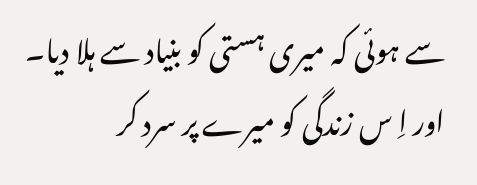سے ہوئی کہ میری ہستی کو بنیاد سے ہلا دیا۔ اور اِ س زندگی کو میرے پر سرد کر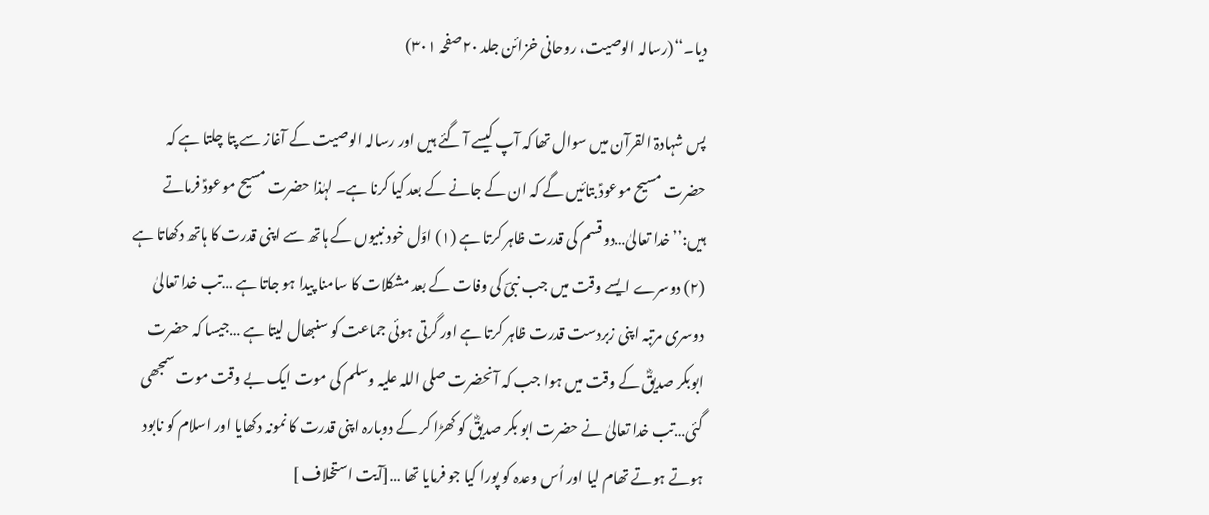دیا۔‘‘(رسالہ الوصیت، روحانی خزائن جلد ۲۰صفحہ ۳۰۱)

پس شہادۃ القرآن میں سوال تھا کہ آپ کیسے آ گئے ہیں اور رسالہ الوصیت کے آغاز سے پتا چلتا ہے کہ حضرت مسیح موعودؑ بتائیں گے کہ ان کے جانے کے بعد کیا کرنا ہے۔ لہٰذا حضرت مسیح موعودؑ فرماتے ہیں:’’خدا تعالیٰ…دو قسم کی قدرت ظاہر کرتا ہے (۱) اوّل خود نبیوں کے ہاتھ سے اپنی قدرت کا ہاتھ دکھاتا ہے (۲) دوسرے ایسے وقت میں جب نبیؔ کی وفات کے بعد مشکلات کا سامنا پیدا ہو جاتا ہے …تب خدا تعالیٰ دوسری مرتبہ اپنی زبردست قدرت ظاہر کرتا ہے اور گرتی ہوئی جماعت کو سنبھال لیتا ہے …جیسا کہ حضرت ابوبکر صدیقؓ کے وقت میں ہوا جب کہ آنحضرت صلی اللہ علیہ وسلم کی موت ایک بے وقت موت سمجھی گئی…تب خدا تعالیٰ نے حضرت ابو بکر صدیقؓ کو کھڑا کر کے دوبارہ اپنی قدرت کا نمونہ دکھایا اور اسلام کو نابود ہوتے ہوتے تھام لیا اور اُس وعدہ کو پورا کیا جو فرمایا تھا …[آیت استخلاف ]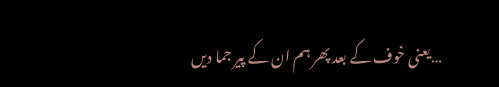…یعنی خوف کے بعد پھر ہم ان کے پیر جما دیں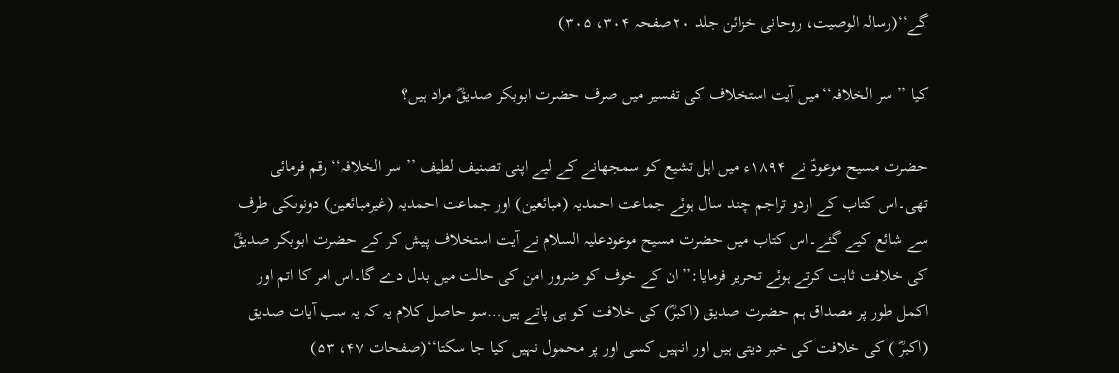گے‘‘(رسالہ الوصیت، روحانی خزائن جلد ۲۰صفحہ ۳۰۴، ۳۰۵)

کیا ’’سر الخلافہ‘‘میں آیت استخلاف کی تفسیر میں صرف حضرت ابوبکر صدیقؓ مراد ہیں؟

حضرت مسیح موعودؑ نے ۱۸۹۴ء میں اہل تشیع کو سمجھانے کے لیے اپنی تصنیف لطیف ’’سر الخلافہ‘‘ رقم فرمائی تھی۔اس کتاب کے اردو تراجم چند سال ہوئے جماعت احمدیہ (مبائعین) اور جماعت احمدیہ (غیرمبائعین) دونوںکی طرف سے شائع کیے گئے۔اس کتاب میں حضرت مسیح موعودعلیہ السلام نے آیت استخلاف پیش کر کے حضرت ابوبکر صدیقؓ کی خلافت ثابت کرتے ہوئے تحریر فرمایا:’’ان کے خوف کو ضرور امن کی حالت میں بدل دے گا۔اس امر کا اتم اور اکمل طور پر مصداق ہم حضرت صدیق (اکبرؓ) کی خلافت کو ہی پاتے ہیں…سو حاصل کلام یہ کہ یہ سب آیات صدیق (اکبرؓ ) کی خلافت کی خبر دیتی ہیں اور انہیں کسی اور پر محمول نہیں کیا جا سکتا‘‘(صفحات ۴۷، ۵۳)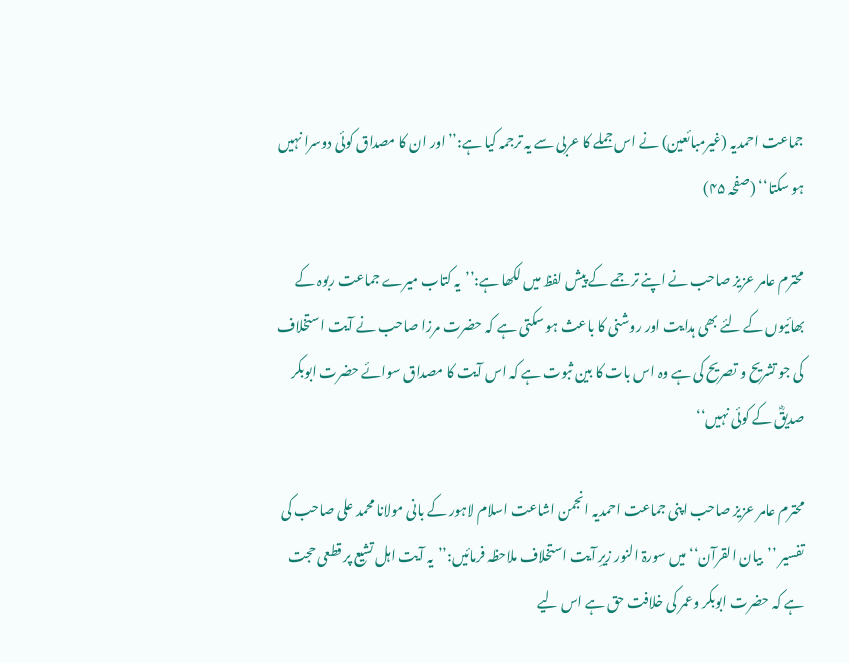جماعت احمدیہ (غیرمبائعین) نے اس جملے کا عربی سے یہ ترجمہ کیا ہے:’’اور ان کا مصداق کوئی دوسرا نہیں ہو سکتا‘‘ (صفحہ ۴۵)

محترم عامر عزیز صاحب نے اپنے ترجمے کے پیش لفظ میں لکھا ہے:’’یہ کتاب میرے جماعت ربوہ کے بھائیوں کے لئے بھی ہدایت اور روشنی کا باعث ہو سکتی ہے کہ حضرت مرزا صاحب نے آیت استخلاف کی جو تشریح و تصریح کی ہے وہ اس بات کا بین ثبوت ہے کہ اس آیت کا مصداق سوائے حضرت ابوبکر صدیقؓ کے کوئی نہیں‘‘

محترم عامر عزیز صاحب اپنی جماعت احمدیہ انجمن اشاعت اسلام لاہور کے بانی مولانا محمد علی صاحب کی تفسیر ’’بیان القرآن‘‘ میں سورۃ النور زیرِ آیت استخلاف ملاحظہ فرمائیں:’’یہ آیت اہل تشیع پر قطعی حجت ہے کہ حضرت ابوبکر وعمر کی خلافت حق ہے اس لیے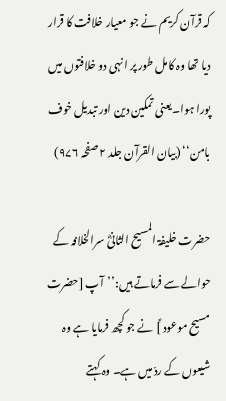کہ قرآن کریم نے جو معیار خلافت کا قرار دیا تھا وہ کامل طور پر انہی دو خلافتوں میں پورا ہوا۔یعنی تمکین دین اور تبدیل خوف بامن‘‘ (بیان القرآن جلد ۲ صفحہ ۹۷۶)

حضرت خلیفۃ المسیح الثانیؓ سرالخلافہ کے حوالے سے فرماتے ہیں:’’آپ [حضرت مسیح موعود ؑ] نے جو کچھ فرمایا ہے وہ شیعوں کے ردّ میں ہے۔ وہ کہتے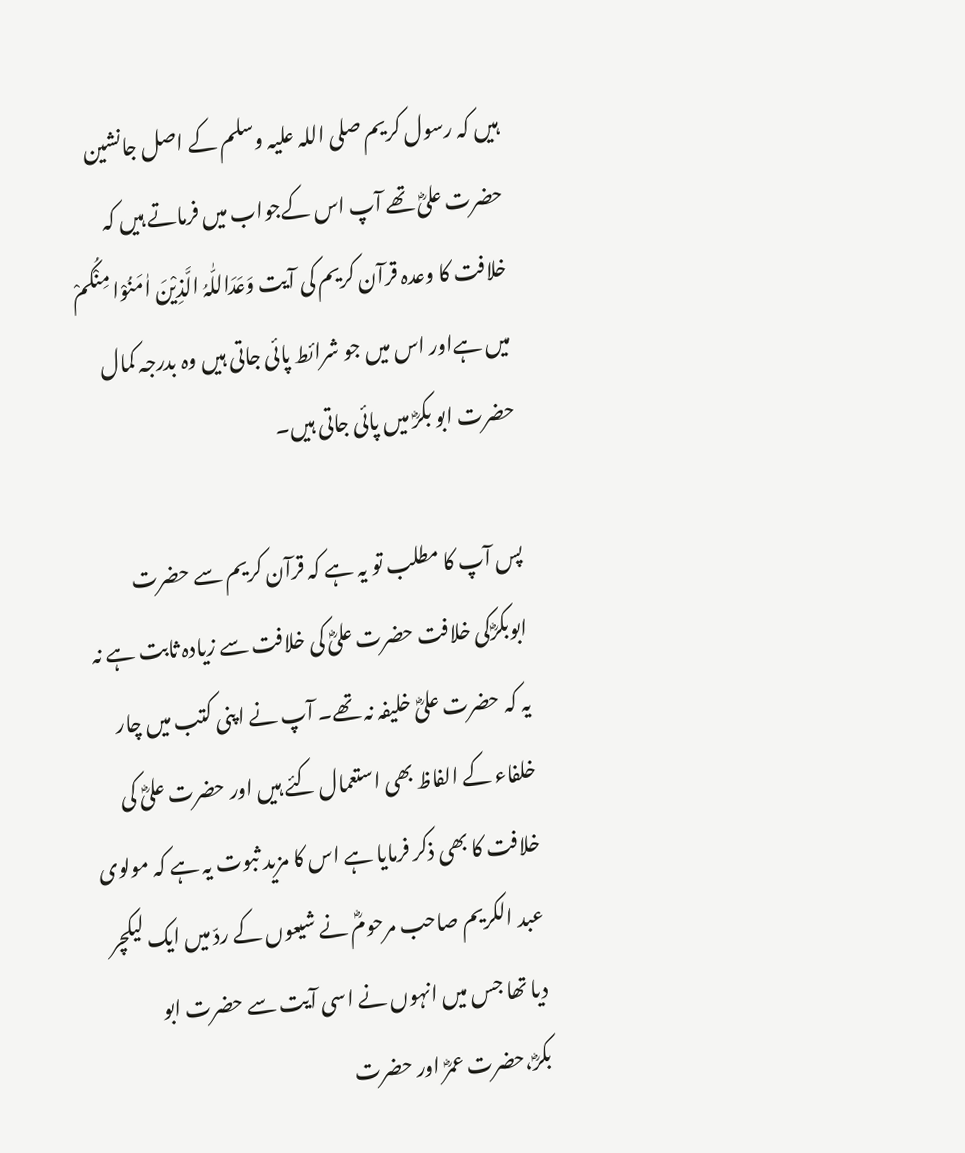ہیں کہ رسول کریم صلی اللہ علیہ وسلم کے اصل جانشین حضرت علیؓ تھے آپ اس کےجواب میں فرماتے ہیں کہ خلافت کا وعدہ قرآن کریم کی آیت وَعَدَاللّٰہُ الَّذِیْنَ اٰمَنُوْا مِنْکُمْ میں ہےاور اس میں جو شرائط پائی جاتی ہیں وہ بدرجہ کمال حضرت ابو بکرؓ میں پائی جاتی ہیں۔

پس آپ کا مطلب تو یہ ہے کہ قرآن کریم سے حضرت ابوبکرؓکی خلافت حضرت علیؓ کی خلافت سے زیادہ ثابت ہے نہ یہ کہ حضرت علیؓ خلیفہ نہ تھے۔ آپ نے اپنی کتب میں چار خلفاء کے الفاظ بھی استعمال کئے ہیں اور حضرت علیؓ کی خلافت کا بھی ذکر فرمایا ہے اس کا مزید ثبوت یہ ہے کہ مولوی عبد الکریم صاحب مرحومؓ نے شیعوں کے ردّ میں ایک لیکچر دیا تھا جس میں انہوں نے اسی آیت سے حضرت ابو بکرؓ،حضرت عمرؓ اور حضرت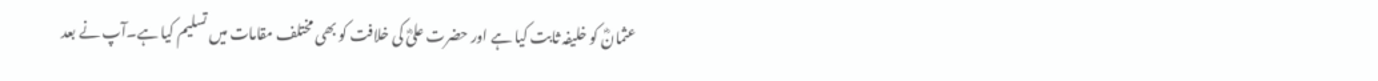عثمانؓ کو خلیفہ ثابت کیا ہے اور حضرت علیؓ کی خلافت کو بھی مختلف مقامات میں تسلیم کیا ہے۔آپ نے بعد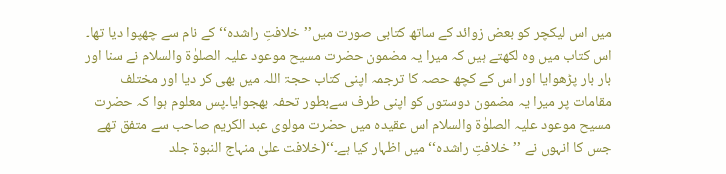میں اس لیکچر کو بعض زوائد کے ساتھ کتابی صورت میں’’خلافتِ راشدہ‘‘ کے نام سے چھپوا دیا تھا۔ اس کتاب میں وہ لکھتے ہیں کہ میرا یہ مضمون حضرت مسیح موعود علیہ الصلوٰۃ والسلام نے سنا اور بار بار پڑھوایا اور اس کے کچھ حصہ کا ترجمہ اپنی کتاب حجۃ اللہ میں بھی کر دیا اور مختلف مقامات پر میرا یہ مضمون دوستوں کو اپنی طرف سےبطور تحفہ بھجوایا۔پس معلوم ہوا کہ حضرت مسیح موعود علیہ الصلوٰۃ والسلام اس عقیدہ میں حضرت مولوی عبد الکریم صاحب سے متفق تھے جس کا انہوں نے ’’خلافتِ راشدہ‘‘ میں اظہار کیا ہے۔‘‘(خلافت علیٰ منہاج النبوۃ جلد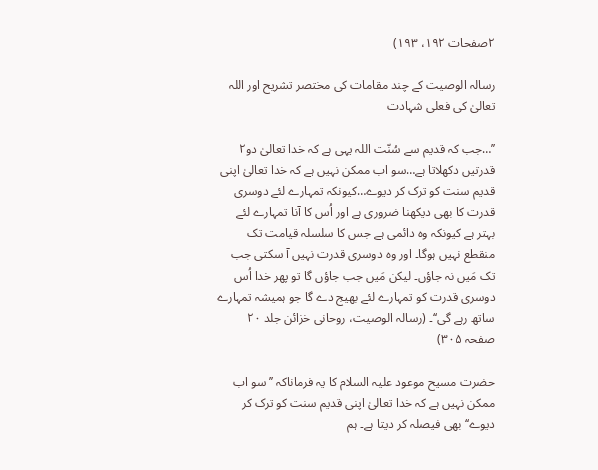۲صفحات ۱۹۲، ۱۹۳)

رسالہ الوصیت کے چند مقامات کی مختصر تشریح اور اللہ تعالیٰ کی فعلی شہادت

’’…جب کہ قدیم سے سُنّت اللہ یہی ہے کہ خدا تعالیٰ دو۲ قدرتیں دکھلاتا ہے…سو اب ممکن نہیں ہے کہ خدا تعالیٰ اپنی قدیم سنت کو ترک کر دیوے…کیونکہ تمہارے لئے دوسری قدرت کا بھی دیکھنا ضروری ہے اور اُس کا آنا تمہارے لئے بہتر ہے کیونکہ وہ دائمی ہے جس کا سلسلہ قیامت تک منقطع نہیں ہوگا۔ اور وہ دوسری قدرت نہیں آ سکتی جب تک مَیں نہ جاؤں۔ لیکن مَیں جب جاؤں گا تو پھر خدا اُس دوسری قدرت کو تمہارے لئے بھیج دے گا جو ہمیشہ تمہارے ساتھ رہے گی‘‘۔ (رسالہ الوصیت، روحانی خزائن جلد ۲۰ صفحہ ۳۰۵)

حضرت مسیح موعود علیہ السلام کا یہ فرماناکہ ’’سو اب ممکن نہیں ہے کہ خدا تعالیٰ اپنی قدیم سنت کو ترک کر دیوے‘‘بھی فیصلہ کر دیتا ہے۔ ہم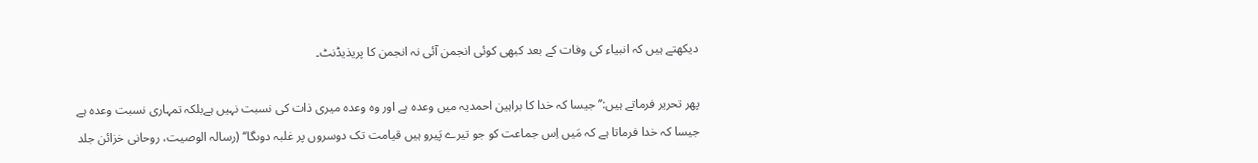دیکھتے ہیں کہ انبیاء کی وفات کے بعد کبھی کوئی انجمن آئی نہ انجمن کا پریذیڈنٹ۔

پھر تحریر فرماتے ہیں:’’جیسا کہ خدا کا براہین احمدیہ میں وعدہ ہے اور وہ وعدہ میری ذات کی نسبت نہیں ہےبلکہ تمہاری نسبت وعدہ ہے جیسا کہ خدا فرماتا ہے کہ مَیں اِس جماعت کو جو تیرے پَیرو ہیں قیامت تک دوسروں پر غلبہ دوںگا‘‘ (رسالہ الوصیت، روحانی خزائن جلد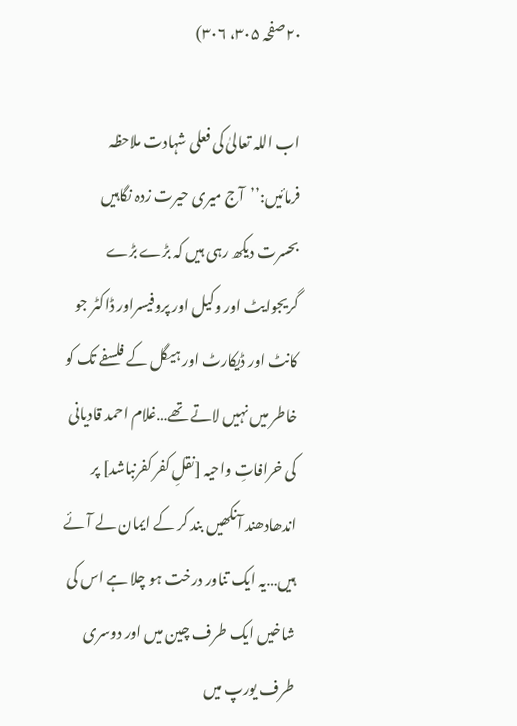۲۰صفحہ ۳۰۵، ۳۰۶)

اب اللہ تعالیٰ کی فعلی شہادت ملاحظہ فرمائیں:’’آج میری حیرت زدہ نگاہیں بحسرت دیکھ رہی ہیں کہ بڑے بڑے گریجوایٹ اور وکیل اور پروفیسراور ڈاکٹر جو کانٹ اور ڈیکارٹ اور ہیگل کے فلسفے تک کو خاطر میں نہیں لاتے تھے…غلام احمد قادیانی کی خرافاتِ واحیہ [نقلِ کفر کفرنباشد] پر اندھادھند آنکھیں بند کر کے ایمان لے آئے ہیں…یہ ایک تناور درخت ہو چلا ہے اس کی شاخیں ایک طرف چین میں اور دوسری طرف یورپ میں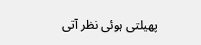پھیلتی ہوئی نظر آتی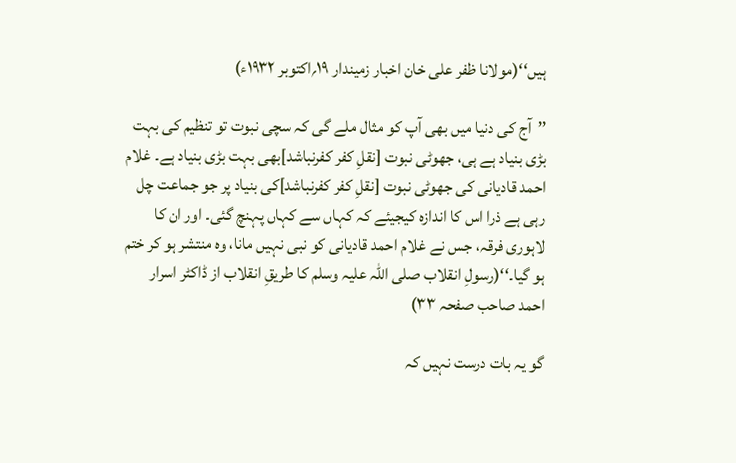ہیں‘‘(مولانا ظفر علی خان اخبار زمیندار ۱۹؍اکتوبر ۱۹۳۲ء)

’’آج کی دنیا میں بھی آپ کو مثال ملے گی کہ سچی نبوت تو تنظیم کی بہت بڑی بنیاد ہے ہی، جھوٹی نبوت [نقلِ کفر کفرنباشد]بھی بہت بڑی بنیاد ہے۔ غلام احمد قادیانی کی جھوٹی نبوت [نقلِ کفر کفرنباشد]کی بنیاد پر جو جماعت چل رہی ہے ذرا اس کا اندازہ کیجیئے کہ کہاں سے کہاں پہنچ گئی۔ اور ان کا لاہوری فرقہ، جس نے غلام احمد قادیانی کو نبی نہیں مانا، وہ منتشر ہو کر ختم ہو گیا۔‘‘(رسولِ انقلاب صلی اللہ علیہ وسلم کا طریقِ انقلاب از ڈاکٹر اسرار احمد صاحب صفحہ ۳۳)

گو یہ بات درست نہیں کہ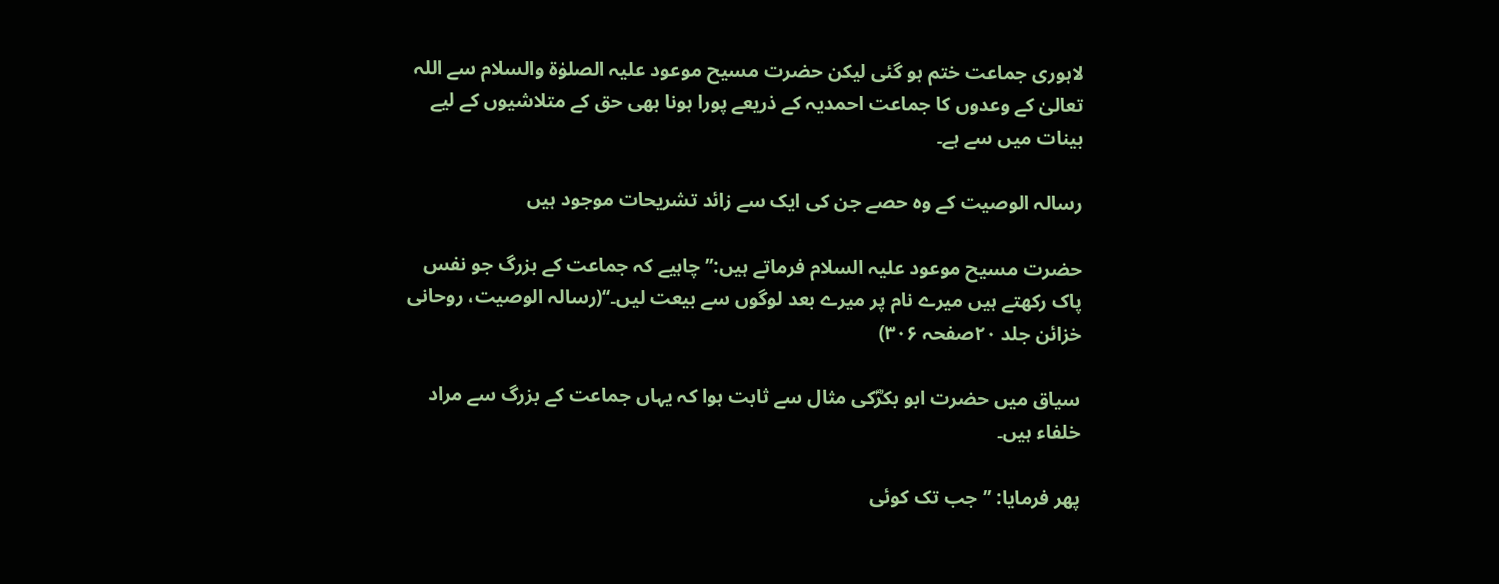لاہوری جماعت ختم ہو گئی لیکن حضرت مسیح موعود علیہ الصلوٰۃ والسلام سے اللہ تعالیٰ کے وعدوں کا جماعت احمدیہ کے ذریعے پورا ہونا بھی حق کے متلاشیوں کے لیے بینات میں سے ہے۔

رسالہ الوصیت کے وہ حصے جن کی ایک سے زائد تشریحات موجود ہیں

حضرت مسیح موعود علیہ السلام فرماتے ہیں:’’چاہیے کہ جماعت کے بزرگ جو نفس پاک رکھتے ہیں میرے نام پر میرے بعد لوگوں سے بیعت لیں۔‘‘(رسالہ الوصیت، روحانی خزائن جلد ۲۰صفحہ ۳۰۶)

سیاق میں حضرت ابو بکرؓکی مثال سے ثابت ہوا کہ یہاں جماعت کے بزرگ سے مراد خلفاء ہیں۔

پھر فرمایا: ’’جب تک کوئی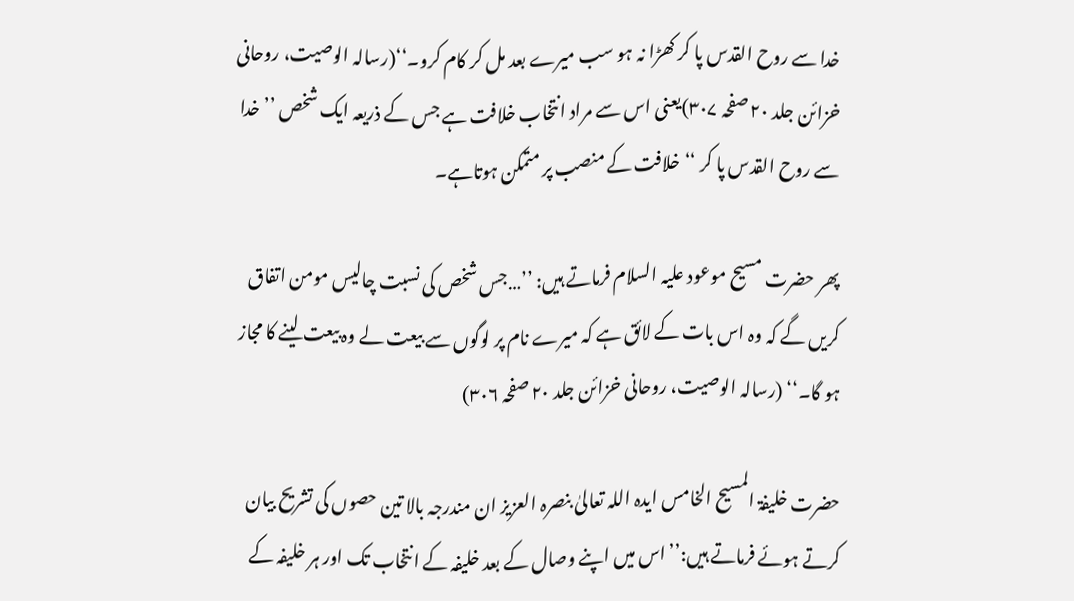خدا سے روح القدس پا کر کھڑا نہ ہو سب میرے بعد مل کر کام کرو۔‘‘(رسالہ الوصیت، روحانی خزائن جلد ۲۰ صفحہ ۳۰۷)یعنی اس سے مراد انتخاب خلافت ہے جس کے ذریعہ ایک شخص ’’خدا سے روح القدس پا کر ‘‘خلافت کے منصب پر متمکن ہوتاہے۔

پھر حضرت مسیح موعود علیہ السلام فرماتے ہیں: ’’…جس شخص کی نسبت چالیس مومن اتفاق کریں گے کہ وہ اس بات کے لائق ہے کہ میرے نام پر لوگوں سے بیعت لے وہ بیعت لینے کا مجاز ہو گا۔‘‘ (رسالہ الوصیت، روحانی خزائن جلد ۲۰ صفحہ ۳۰۶)

حضرت خلیفۃ المسیح الخامس ایدہ اللہ تعالیٰ بنصرہ العزیز ان مندرجہ بالا تین حصوں کی تشریح بیان کرتے ہوئے فرماتے ہیں:’’اس میں اپنے وصال کے بعد خلیفہ کے انتخاب تک اور ہر خلیفہ کے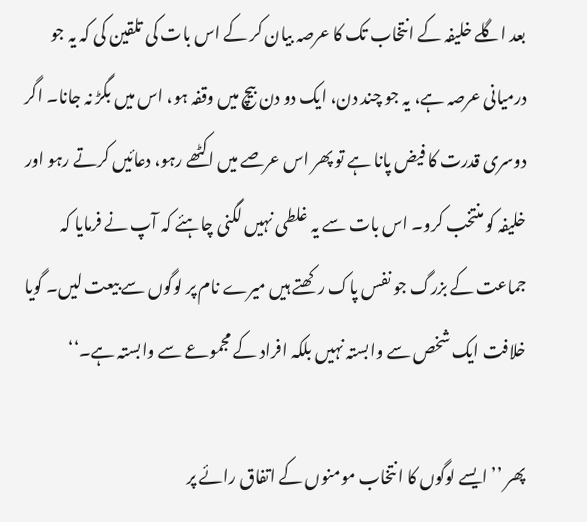بعد اگلے خلیفہ کے انتخاب تک کا عرصہ بیان کر کے اس بات کی تلقین کی کہ یہ جو درمیانی عرصہ ہے، یہ جو چند دن، ایک دو دن بیچ میں وقفہ ہو، اس میں بگڑ نہ جانا۔ اگر دوسری قدرت کا فیض پانا ہے تو پھر اس عرصے میں اکٹھے رہو، دعائیں کرتے رہو اور خلیفہ کو منتخب کرو۔ اس بات سے یہ غلطی نہیں لگنی چاہئے کہ آپ نے فرمایا کہ جماعت کے بزرگ جو نفس پاک رکھتے ہیں میرے نام پر لوگوں سے بیعت لیں۔ گویا خلافت ایک شخص سے وابستہ نہیں بلکہ افراد کے مجموعے سے وابستہ ہے۔‘‘

پھر ’’ایسے لوگوں کا انتخاب مومنوں کے اتفاق رائے پر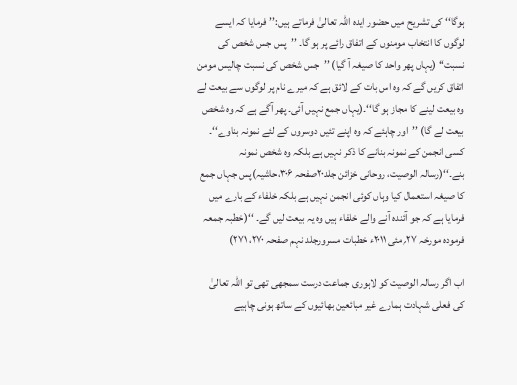ہوگا‘‘ کی تشریح میں حضور ایدہ اللہ تعالیٰ فرماتے ہیں:’’فرمایا کہ ایسے لوگوں کا انتخاب مومنوں کے اتفاق رائے پر ہو گا۔ ’’پس جس شخص کی نسبت‘‘ (یہاں پھر واحد کا صیغہ آ گیا) ’’جس شخص کی نسبت چالیس مومن اتفاق کریں گے کہ وہ اس بات کے لائق ہے کہ میرے نام پر لوگوں سے بیعت لے وہ بیعت لینے کا مجاز ہو گا‘‘۔(یہاں جمع نہیں آئی۔ پھر آگے ہے کہ وہ شخص بیعت لے گا) ’’اور چاہئے کہ وہ اپنے تئیں دوسروں کے لئے نمونہ بناوے‘‘۔ کسی انجمن کے نمونہ بنانے کا ذکر نہیں ہے بلکہ وہ شخص نمونہ بنے۔‘‘(رسالہ الوصیت، روحانی خزائن جلد۲۰صفحہ ۳۰۶،حاشیہ)پس جہاں جمع کا صیغہ استعمال کیا وہاں کوئی انجمن نہیں ہے بلکہ خلفاء کے بارے میں فرمایا ہے کہ جو آئندہ آنے والے خلفاء ہیں وہ یہ بیعت لیں گے۔ ‘‘(خطبہ جمعہ فرمودہ مورخہ ۲۷؍مئی ۲۰۱۱ء خطبات مسرورجلد نہم صفحہ ۲۷۰، ۲۷۱)

اب اگر رسالہ الوصیت کو لاہوری جماعت درست سمجھی تھی تو اللہ تعالیٰ کی فعلی شہادت ہمارے غیر مبائعین بھائیوں کے ساتھ ہونی چاہیے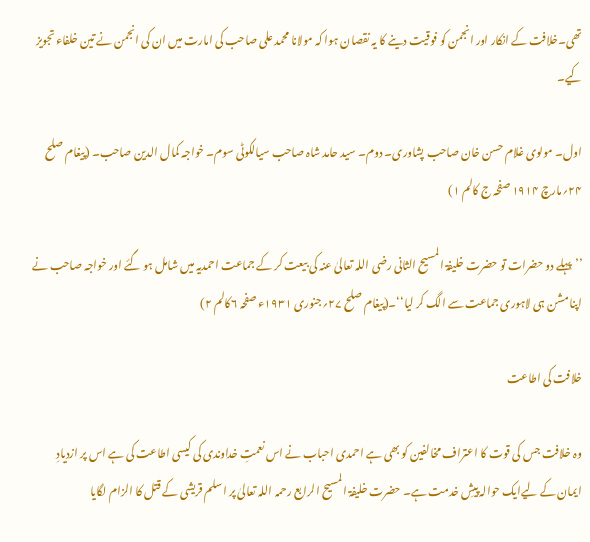تھی۔خلافت کے انکار اور انجمن کو فوقیت دینے کا یہ نقصان ہوا کہ مولانا محمد علی صاحب کی امارت میں ان کی انجمن نے تین خلفاء تجویز کیے۔

اول۔ مولوی غلام حسن خان صاحب پشاوری۔ دوم۔ سید حامد شاہ صاحب سیالکوٹی سوم۔ خواجہ کمال الدین صاحب۔ (پیغام صلح ۲۴؍مارچ ۱۹۱۴ صفحہ ج کالم ۱)

’’پہلے دو حضرات تو حضرت خلیفۃ المسیح الثانی رضی اللہ تعالیٰ عنہ کی بیعت کر کے جماعت احمدیہ میں شامل ہو گئے اور خواجہ صاحب نے اپنا مشن ہی لاہوری جماعت سے الگ کر لیا‘‘۔(پیغام صلح ۲۷؍جنوری ۱۹۳۱ء صفحہ ۶کالم ۲)

خلافت کی اطاعت

وہ خلافت جس کی قوت کا اعتراف مخالفین کو بھی ہے احمدی احباب نے اس نعمتِ خداوندی کی کیسی اطاعت کی ہے اس پر ازدیادِ ایمان کے لیےایک حوالہ پیشِ خدمت ہے۔ حضرت خلیفۃ المسیح الرابع رحمہ اللہ تعالیٰ پر اسلم قریشی کے قتل کا الزام لگایا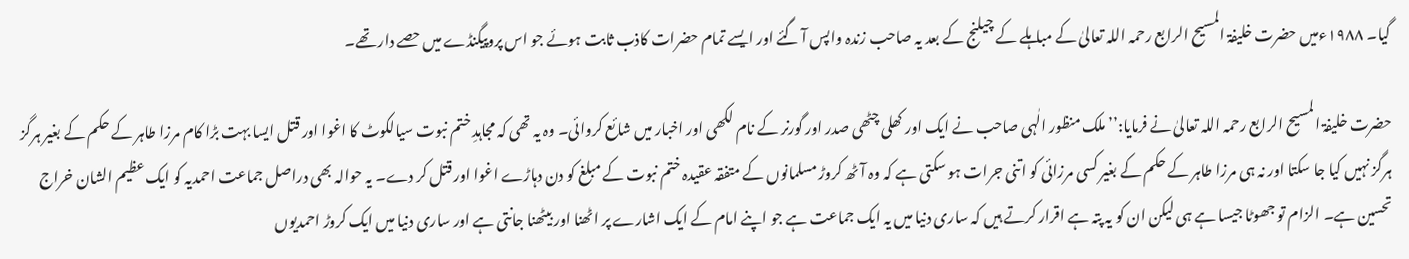گیا۔ ۱۹۸۸ءمیں حضرت خلیفۃ المسیح الرابع رحمہ اللہ تعالیٰ کے مباہلے کے چیلنج کے بعد یہ صاحب زندہ واپس آ گئے اور ایسے تمام حضرات کاذب ثابت ہوئے جو اس پروپیگنڈے میں حصے دار تھے۔

حضرت خلیفۃ المسیح الرابع رحمہ اللہ تعالیٰ نے فرمایا:’’ملک منظور الٰہی صاحب نے ایک اور کھلی چٹھی صدر اور گورنر کے نام لکھی اور اخبار میں شائع کروائی۔ وہ یہ تھی کہ مجاہدِ ختم نبوت سیالکوٹ کا اغوا اور قتل ایسا بہت بڑا کام مرزا طاہر کے حکم کے بغیر ہرگز ہرگز نہیں کیا جا سکتا اور نہ ہی مرزا طاہر کے حکم کے بغیر کسی مرزائی کو اتنی جرات ہو سکتی ہے کہ وہ آٹھ کروڑ مسلمانوں کے متفقہ عقیدہ ختم نبوت کے مبلغ کو دن دہاڑے اغوا اور قتل کر دے۔ یہ حوالہ بھی دراصل جماعت احمدیہ کو ایک عظیم الشان خراج تحسین ہے۔ الزام تو جھوٹا جیسا ہے ہی لیکن ان کو یہ پتہ ہے اقرار کرتے ہیں کہ ساری دنیا میں یہ ایک جماعت ہے جو اپنے امام کے ایک اشارے پر اٹھنا اور بیٹھنا جانتی ہے اور ساری دنیا میں ایک کروڑ احمدیوں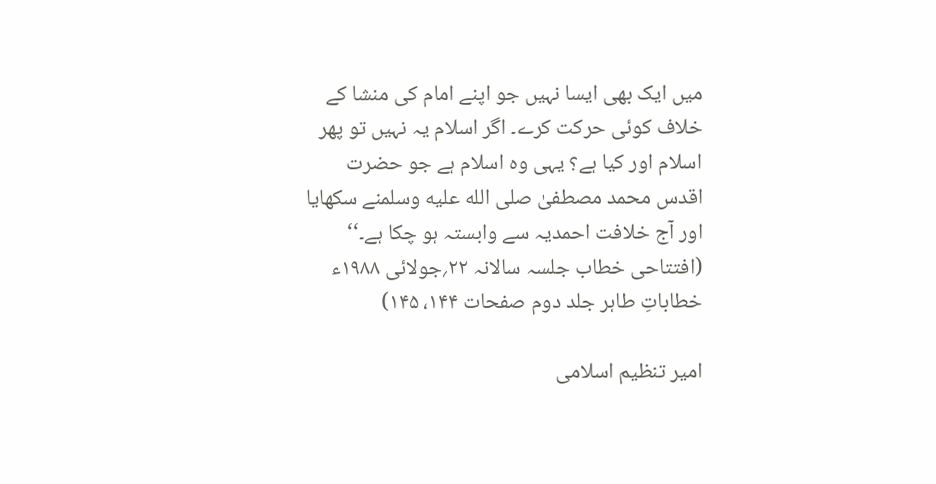میں ایک بھی ایسا نہیں جو اپنے امام کی منشا کے خلاف کوئی حرکت کرے۔ اگر اسلام یہ نہیں تو پھر اسلام اور کیا ہے؟ یہی وہ اسلام ہے جو حضرت اقدس محمد مصطفیٰ صلى الله عليه وسلمنے سکھایا اور آج خلافت احمدیہ سے وابستہ ہو چکا ہے۔‘‘ (افتتاحی خطاب جلسہ سالانہ ۲۲؍جولائی ۱۹۸۸ء خطاباتِ طاہر جلد دوم صفحات ۱۴۴، ۱۴۵)

امیر تنظیم اسلامی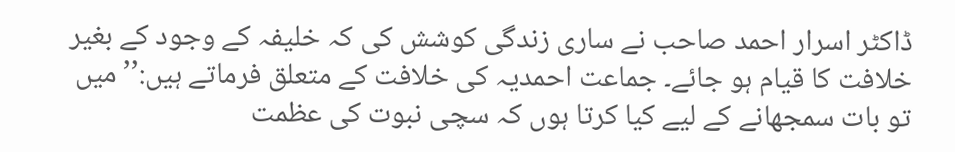ڈاکٹر اسرار احمد صاحب نے ساری زندگی کوشش کی کہ خلیفہ کے وجود کے بغیر خلافت کا قیام ہو جائے۔ جماعت احمدیہ کی خلافت کے متعلق فرماتے ہیں:’’میں تو بات سمجھانے کے لیے کیا کرتا ہوں کہ سچی نبوت کی عظمت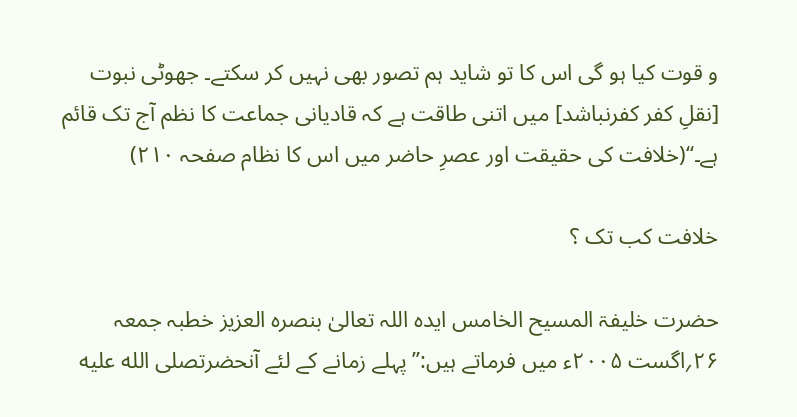و قوت کیا ہو گی اس کا تو شاید ہم تصور بھی نہیں کر سکتے۔ جھوٹی نبوت [نقلِ کفر کفرنباشد] میں اتنی طاقت ہے کہ قادیانی جماعت کا نظم آج تک قائم ہے۔‘‘(خلافت کی حقیقت اور عصرِ حاضر میں اس کا نظام صفحہ ۲۱۰)

خلافت کب تک ؟

حضرت خلیفۃ المسیح الخامس ایدہ اللہ تعالیٰ بنصرہ العزیز خطبہ جمعہ ۲۶؍اگست ۲۰۰۵ء میں فرماتے ہیں:’’پہلے زمانے کے لئے آنحضرتصلى الله عليه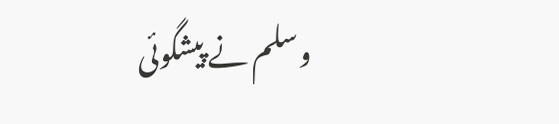وسلم نے پیشگوئی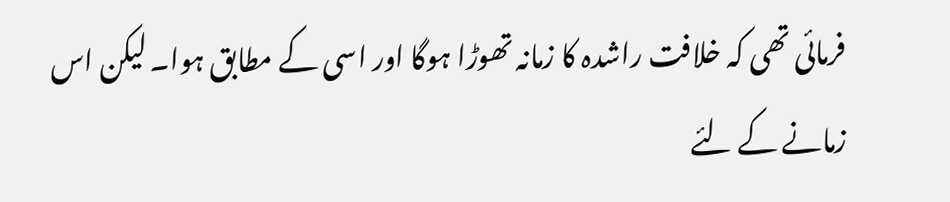فرمائی تھی کہ خلافت راشدہ کا زمانہ تھوڑا ہوگا اور اسی کے مطابق ہوا۔ لیکن اس زمانے کے لئے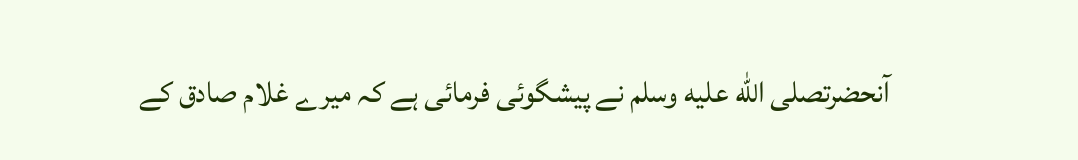آنحضرتصلى الله عليه وسلم نے پیشگوئی فرمائی ہے کہ میرے غلام صادق کے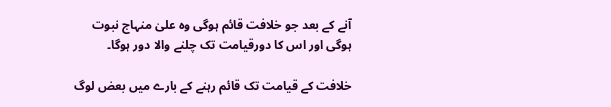آنے کے بعد جو خلافت قائم ہوگی وہ علیٰ منہاج نبوت ہوگی اور اس کا دورقیامت تک چلنے والا دور ہوگا۔

خلافت کے قیامت تک قائم رہنے کے بارے میں بعض لوگ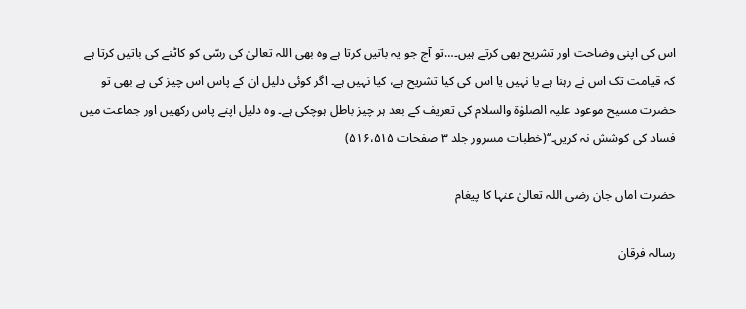اس کی اپنی وضاحت اور تشریح بھی کرتے ہیں۔…تو آج جو یہ باتیں کرتا ہے وہ بھی اللہ تعالیٰ کی رسّی کو کاٹنے کی باتیں کرتا ہے کہ قیامت تک اس نے رہنا ہے یا نہیں یا اس کی کیا تشریح ہے، کیا نہیں ہے۔ اگر کوئی دلیل ان کے پاس اس چیز کی ہے بھی تو حضرت مسیح موعود علیہ الصلوٰۃ والسلام کی تعریف کے بعد ہر چیز باطل ہوچکی ہے۔ وہ دلیل اپنے پاس رکھیں اور جماعت میں فساد کی کوشش نہ کریں۔‘‘(خطبات مسرور جلد ۳ صفحات ۵۱۶،۵۱۵)

حضرت اماں جان رضی اللہ تعالیٰ عنہا کا پیغام

رسالہ فرقان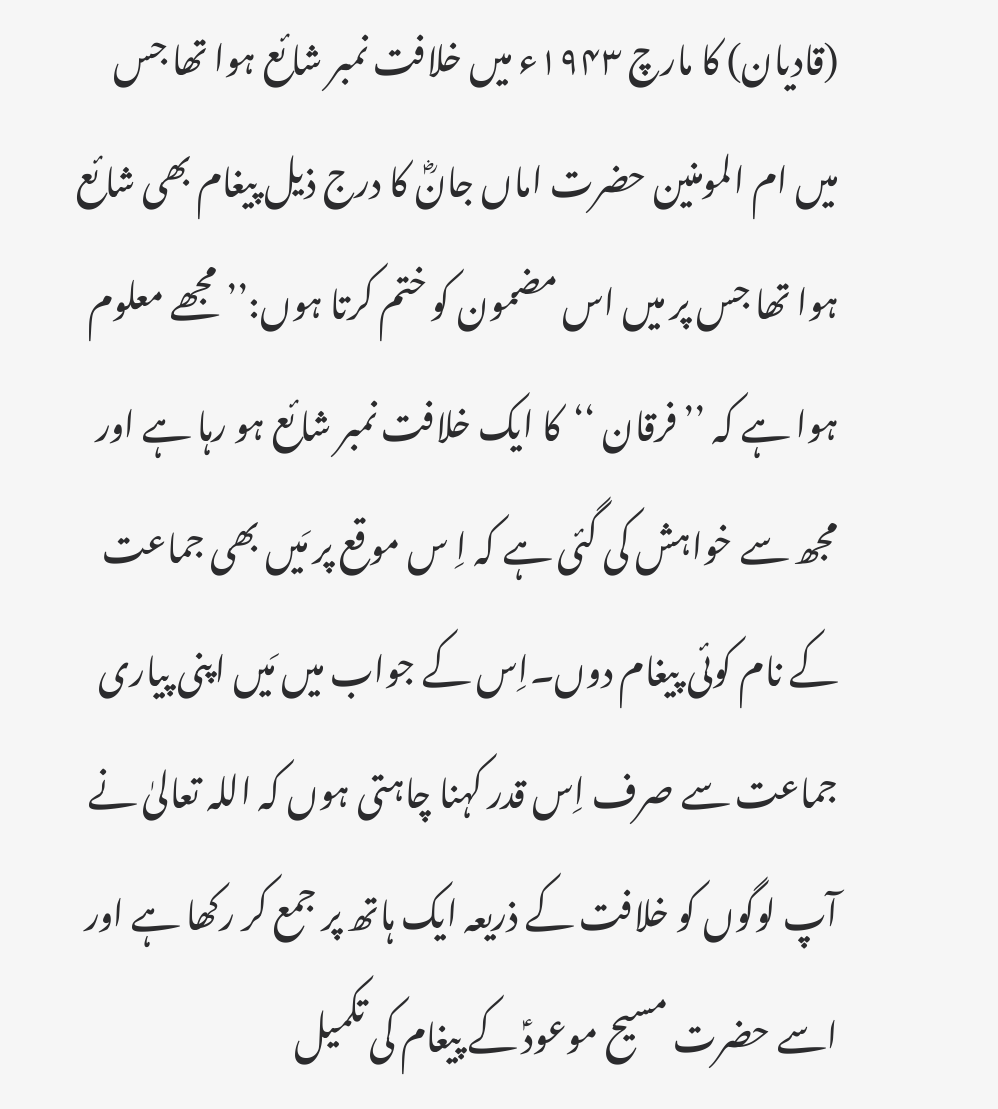(قادیان) کا مارچ ۱۹۴۳ء میں خلافت نمبر شائع ہوا تھا جس میں ام المومنین حضرت اماں جانؓ کا درج ذیل پیغام بھی شائع ہوا تھا جس پر میں اس مضمون کو ختم کرتا ہوں:’’مجھے معلوم ہوا ہے کہ ’’فرقان ‘‘کا ایک خلافت نمبر شائع ہو رہا ہے اور مجھ سے خواہش کی گئی ہے کہ اِ س موقع پر مَیں بھی جماعت کے نام کوئی پیغام دوں۔اِس کے جواب میں مَیں اپنی پیاری جماعت سے صرف اِس قدر کہنا چاہتی ہوں کہ اللہ تعالیٰ نے آپ لوگوں کو خلافت کے ذریعہ ایک ہاتھ پر جمع کر رکھا ہے اور اسے حضرت مسیح موعودؑ کے پیغام کی تکمیل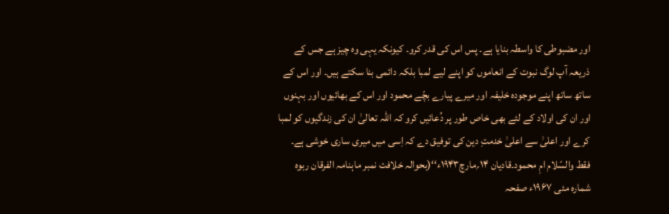اور مضبوطی کا واسطہ بنایا ہے۔ پس اس کی قدر کرو۔ کیونکہ یہی وہ چیز ہے جس کے ذریعہ آپ لوگ نبوت کے انعاموں کو اپنے لیے لمبا بلکہ دائمی بنا سکتے ہیں۔ اور اس کے ساتھ ساتھ اپنے موجودہ خلیفہ اور میرے پیارے بچّے محمود اور اس کے بھائیوں اور بہنوں اور ان کی اولاد کے لئے بھی خاص طور پر دُعائیں کرو کہ اللہ تعالیٰ ان کی زندگیوں کو لمبا کرے اور اعلیٰ سے اعلیٰ خدمتِ دین کی توفیق دے کہ اِسی میں میری ساری خوشی ہے۔ فقط والسّلام امِ محمود۔قادیان ۱۴؍مارچ۱۹۴۳ء‘‘(بحوالہ خلافت نمبر ماہنامہ الفرقان ربوہ شمارہ مئی ۱۹۶۷ء صفحہ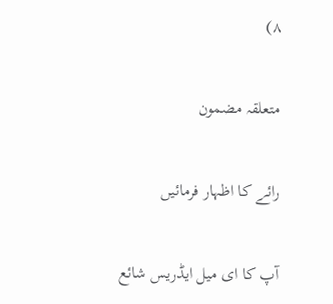۸)

متعلقہ مضمون

رائے کا اظہار فرمائیں

آپ کا ای میل ایڈریس شائع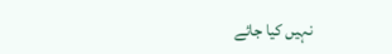نہیں کیا جائے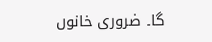گا۔ ضروری خانوں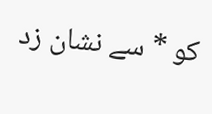کو * سے نشان زد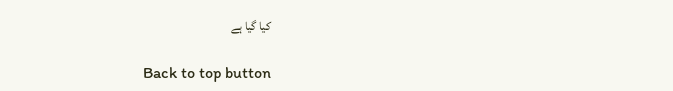کیا گیا ہے

Back to top button